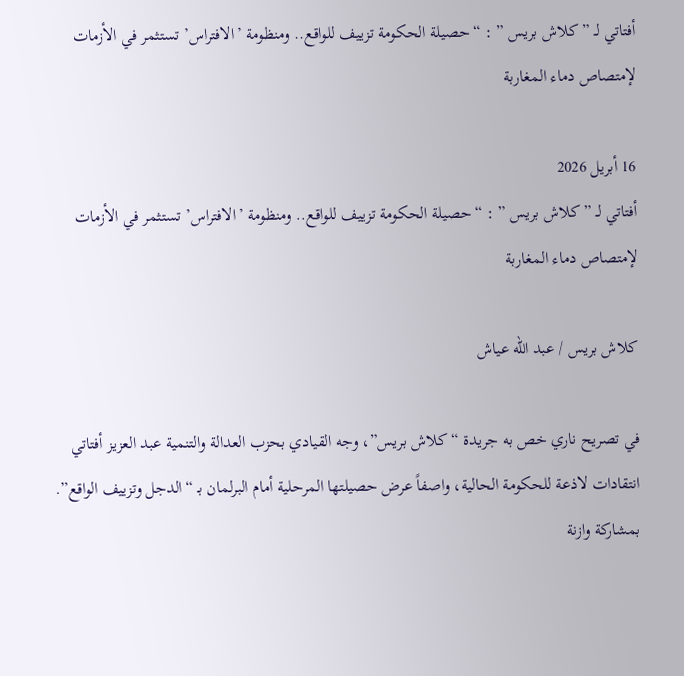أفتاتي لـ ” كلاش بريس ” : “حصيلة الحكومة تزييف للواقع.. ومنظومة ’الافتراس’ تستثمر في الأزمات لإمتصاص دماء المغاربة

16 أبريل 2026
أفتاتي لـ ” كلاش بريس ” : “حصيلة الحكومة تزييف للواقع.. ومنظومة ’الافتراس’ تستثمر في الأزمات لإمتصاص دماء المغاربة

كلاش بريس / عبد الله عياش

في تصريح ناري خص به جريدة “كلاش بريس”، وجه القيادي بحزب العدالة والتنمية عبد العزيز أفتاتي انتقادات لاذعة للحكومة الحالية، واصفاً عرض حصيلتها المرحلية أمام البرلمان بـ “الدجل وتزييف الواقع”. بمشاركة وازنة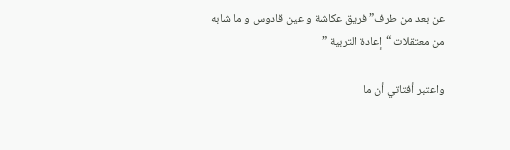عن بعد من طرف” فريق عكاشة و عين قادوس و ما شابه من معتقلات “إعادة التربية ”

واعتبر أفتاتي أن ما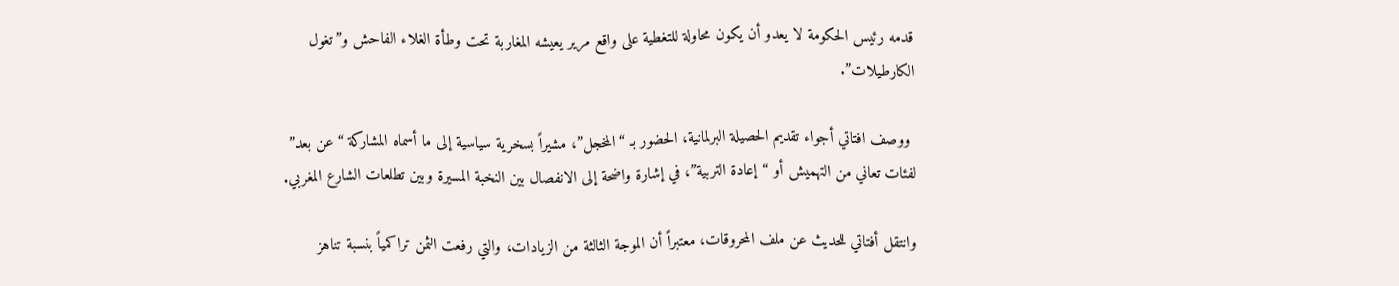قدمه رئيس الحكومة لا يعدو أن يكون محاولة للتغطية على واقع مرير يعيشه المغاربة تحت وطأة الغلاء الفاحش و”تغول الكارطيلات”.

 ووصف افتاتي أجواء تقديم الحصيلة البرلمانية، الحضور بـ “المخجل”، مشيراً بسخرية سياسية إلى ما أسماه المشاركة “عن بعد” لفئات تعاني من التهميش أو “إعادة التربية”، في إشارة واضحة إلى الانفصال بين النخبة المسيرة وبين تطلعات الشارع المغربي.

وانتقل أفتاتي للحديث عن ملف المحروقات، معتبراً أن الموجة الثالثة من الزيادات، والتي رفعت الثمن تراكمياً بنسبة تناهز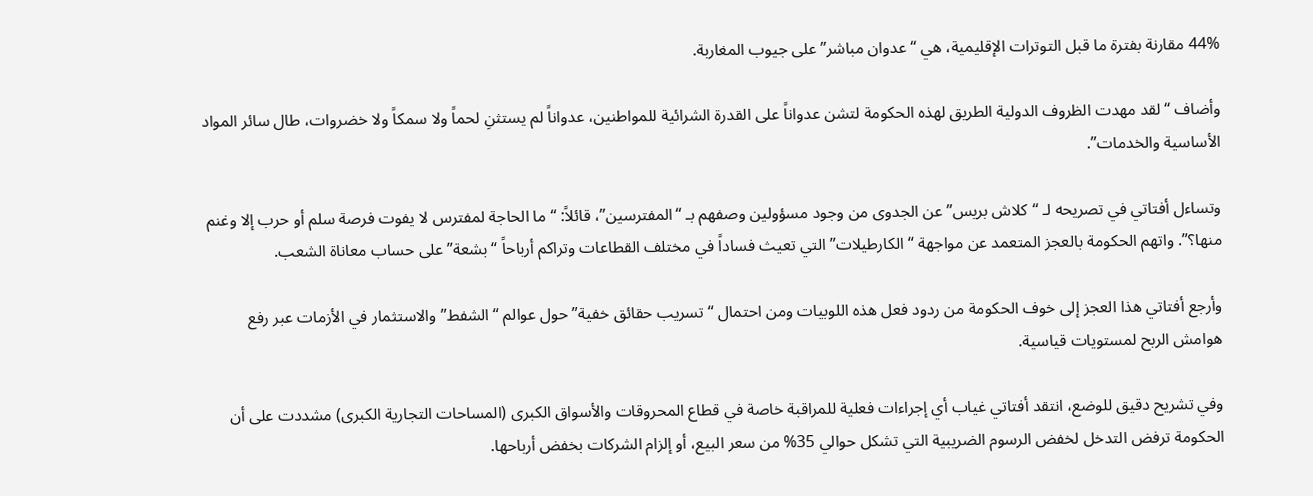44% مقارنة بفترة ما قبل التوترات الإقليمية، هي “عدوان مباشر” على جيوب المغاربة.

وأضاف “لقد مهدت الظروف الدولية الطريق لهذه الحكومة لتشن عدواناً على القدرة الشرائية للمواطنين، عدواناً لم يستثنِ لحماً ولا سمكاً ولا خضروات، طال سائر المواد الأساسية والخدمات”.

وتساءل أفتاتي في تصريحه لـ “كلاش بريس” عن الجدوى من وجود مسؤولين وصفهم بـ “المفترسين”، قائلاً: “ما الحاجة لمفترس لا يفوت فرصة سلم أو حرب إلا وغنم منها؟”. واتهم الحكومة بالعجز المتعمد عن مواجهة “الكارطيلات” التي تعيث فساداً في مختلف القطاعات وتراكم أرباحاً “بشعة” على حساب معاناة الشعب.

وأرجع أفتاتي هذا العجز إلى خوف الحكومة من ردود فعل هذه اللوبيات ومن احتمال “تسريب حقائق خفية” حول عوالم “الشفط” والاستثمار في الأزمات عبر رفع هوامش الربح لمستويات قياسية.

وفي تشريح دقيق للوضع، انتقد أفتاتي غياب أي إجراءات فعلية للمراقبة خاصة في قطاع المحروقات والأسواق الكبرى (المساحات التجارية الكبرى) مشددت على أن الحكومة ترفض التدخل لخفض الرسوم الضريبية التي تشكل حوالي 35% من سعر البيع، أو إلزام الشركات بخفض أرباحها.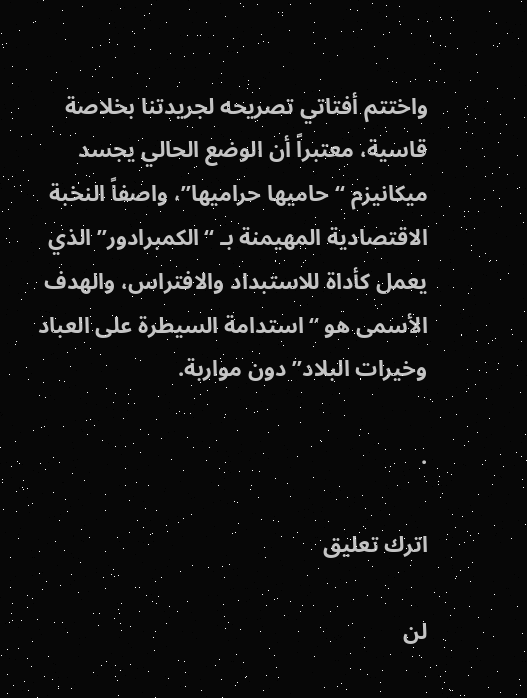واختتم أفتاتي تصريحه لجريدتنا بخلاصة قاسية، معتبراً أن الوضع الحالي يجسد ميكانيزم “حاميها حراميها”، واصفاً النخبة الاقتصادية المهيمنة بـ “الكمبرادور” الذي يعمل كأداة للاستبداد والافتراس، والهدف الأسمى هو “استدامة السيطرة على العباد وخيرات البلاد” دون مواربة.

.

اترك تعليق

لن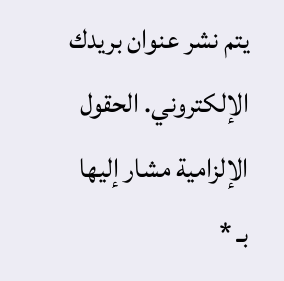يتم نشر عنوان بريدك الإلكتروني. الحقول الإلزامية مشار إليها بـ *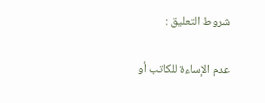شروط التعليق :

عدم الإساءة للكاتب أو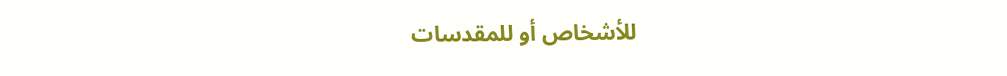للأشخاص أو للمقدسات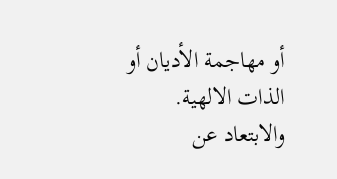أو مهاجمة الأديان أو الذات الالهية. والابتعاد عن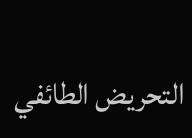التحريض الطائفي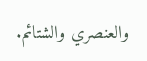والعنصري والشتائم.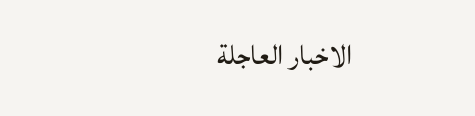الاخبار العاجلة